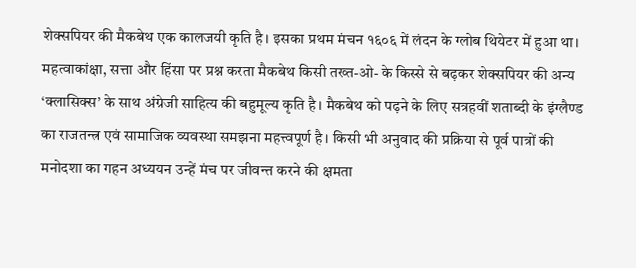शेक्सपियर की मैकबेथ एक कालजयी कृति है। इसका प्रथम मंचन १६०६ में लंदन के ग्लोब थियेटर में हुआ था। महत्वाकांक्षा, सत्ता और हिंसा पर प्रश्न करता मैकबेथ किसी तख्त-ओ- के किस्से से बढ़कर शेक्सपियर की अन्य ‘क्लासिक्स’ के साथ अंग्रेजी साहित्य की बहुमूल्य कृति है। मैकबेथ को पढ़ने के लिए सत्रहवीं शताब्दी के इंग्लैण्ड का राजतन्त्र एवं सामाजिक व्यवस्था समझना महत्त्वपूर्ण है। किसी भी अनुवाद की प्रक्रिया से पूर्व पात्रों की मनोदशा का गहन अध्ययन उन्हें मंच पर जीवन्त करने की क्षमता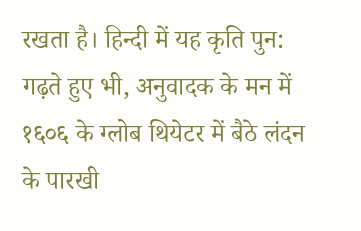रखता है। हिन्दी में यह कृति पुन: गढ़ते हुए भी, अनुवादक के मन में १६०६ के ग्लोब थियेटर में बैठे लंदन के पारखी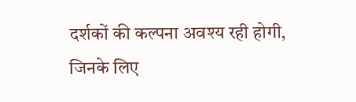दर्शकों की कल्पना अवश्य रही होगी, जिनके लिए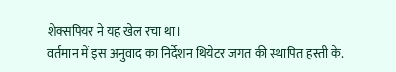शेक्सपियर ने यह खेल रचा था।
वर्तमान में इस अनुवाद का निर्देशन थियेटर जगत की स्थापित हस्ती के.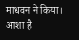माधवन ने किया।
आशा है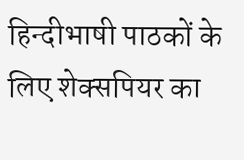हिन्दीभाषी पाठकों के लिए शेक्सपियर का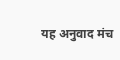यह अनुवाद मंच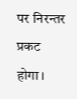पर निरन्तर प्रकट होगा।